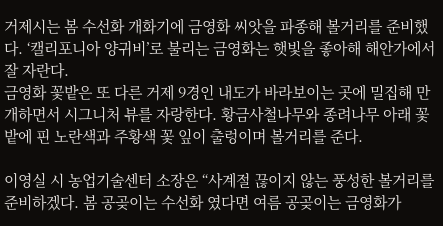거제시는 봄 수선화 개화기에 금영화 씨앗을 파종해 볼거리를 준비했다. ‘캘리포니아 양귀비’로 불리는 금영화는 햇빛을 좋아해 해안가에서 잘 자란다.
금영화 꽃밭은 또 다른 거제 9경인 내도가 바라보이는 곳에 밀집해 만개하면서 시그니처 뷰를 자랑한다. 황금사철나무와 종려나무 아래 꽃밭에 핀 노란색과 주황색 꽃 잎이 출렁이며 볼거리를 준다.

이영실 시 농업기술센터 소장은 “사계절 끊이지 않는 풍성한 볼거리를 준비하겠다. 봄 공곶이는 수선화 였다면 여름 공곶이는 금영화가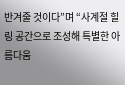반겨줄 것이다”며 “사계절 힐링 공간으로 조성해 특별한 아름다움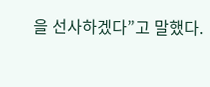을 선사하겠다”고 말했다.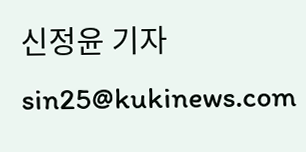신정윤 기자 sin25@kukinews.com